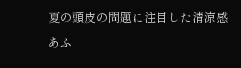夏の頭皮の問題に注目した清涼感あふ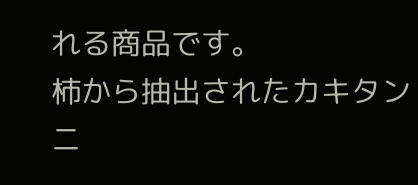れる商品です。
柿から抽出されたカキタンニ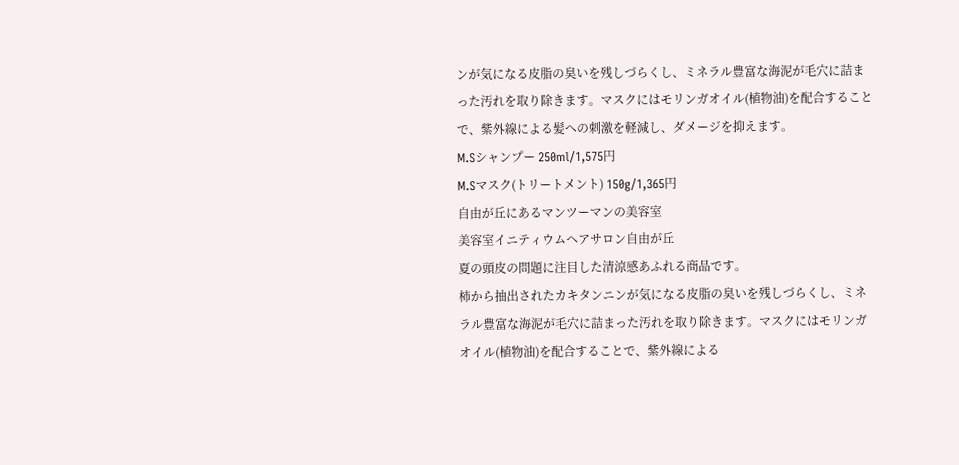ンが気になる皮脂の臭いを残しづらくし、ミネラル豊富な海泥が毛穴に詰まった汚れを取り除きます。マスクにはモリンガオイル(植物油)を配合することで、紫外線による髪への刺激を軽減し、ダメージを抑えます。
M.Sシャンプー 250ml/1,575円
M.Sマスク(トリートメント) 150g/1,365円
自由が丘にあるマンツーマンの美容室
美容室イニティウムヘアサロン自由が丘
夏の頭皮の問題に注目した清涼感あふれる商品です。
柿から抽出されたカキタンニンが気になる皮脂の臭いを残しづらくし、ミネラル豊富な海泥が毛穴に詰まった汚れを取り除きます。マスクにはモリンガオイル(植物油)を配合することで、紫外線による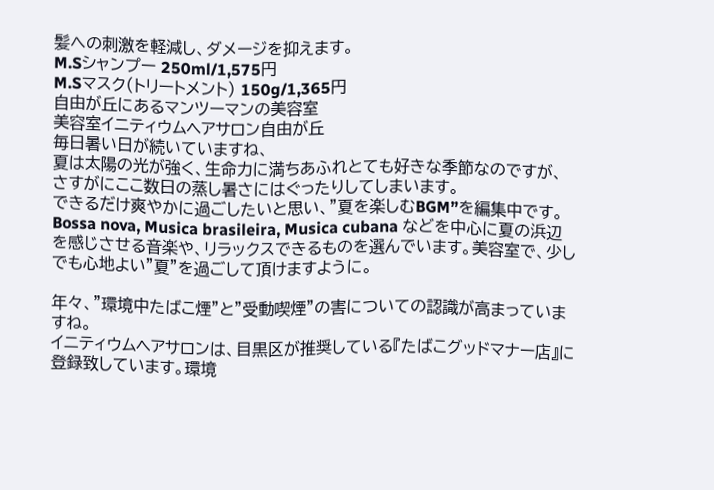髪への刺激を軽減し、ダメージを抑えます。
M.Sシャンプー 250ml/1,575円
M.Sマスク(トリートメント) 150g/1,365円
自由が丘にあるマンツーマンの美容室
美容室イニティウムヘアサロン自由が丘
毎日暑い日が続いていますね、
夏は太陽の光が強く、生命力に満ちあふれとても好きな季節なのですが、さすがにここ数日の蒸し暑さにはぐったりしてしまいます。
できるだけ爽やかに過ごしたいと思い、”夏を楽しむBGM”を編集中です。
Bossa nova, Musica brasileira, Musica cubana などを中心に夏の浜辺を感じさせる音楽や、リラックスできるものを選んでいます。美容室で、少しでも心地よい”夏”を過ごして頂けますように。

年々、”環境中たばこ煙”と”受動喫煙”の害についての認識が高まっていますね。
イニティウムヘアサロンは、目黒区が推奨している『たばこグッドマナー店』に登録致しています。環境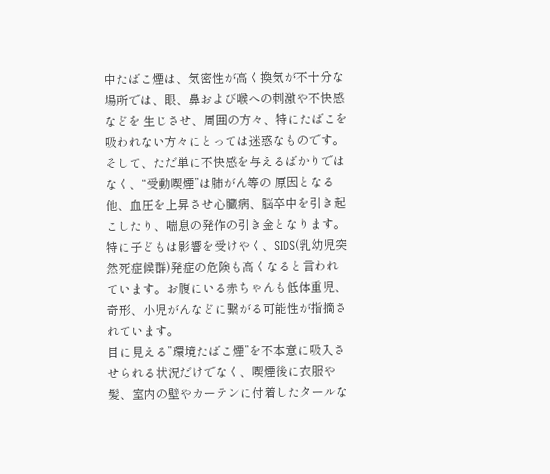中たばこ煙は、気密性が高く換気が不十分な場所では、眼、鼻および喉への刺激や不快感などを 生じさせ、周囲の方々、特にたばこを吸われない方々にとっては迷惑なものです。そして、ただ単に不快感を与えるばかりではなく、“受動喫煙”は肺がん等の 原因となる他、血圧を上昇させ心臓病、脳卒中を引き起こしたり、喘息の発作の引き金となります。
特に子どもは影響を受けやく、SIDS(乳幼児突然死症候群)発症の危険も高くなると言われています。お腹にいる赤ちゃんも低体重児、奇形、小児がんなどに繋がる可能性が指摘されています。
目に見える”環境たばこ煙”を不本意に吸入させられる状況だけでなく、喫煙後に衣服や髪、室内の壁やカーテンに付着したタールな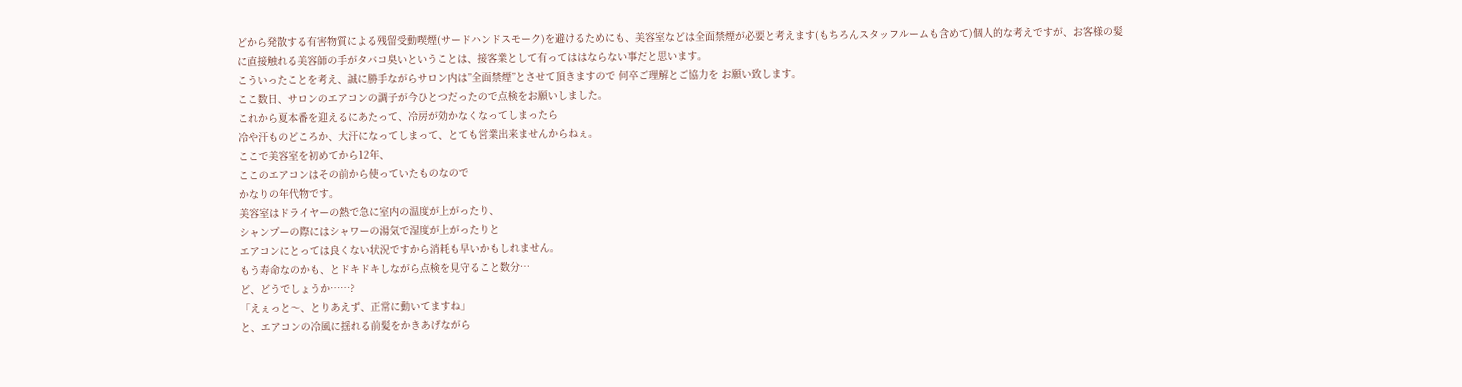どから発散する有害物質による残留受動喫煙(サードハンドスモーク)を避けるためにも、美容室などは全面禁煙が必要と考えます(もちろんスタッフルームも含めて)個人的な考えですが、お客様の髪に直接触れる美容師の手がタバコ臭いということは、接客業として有ってははならない事だと思います。
こういったことを考え、誠に勝手ながらサロン内は”全面禁煙”とさせて頂きますので 何卒ご理解とご協力を お願い致します。
ここ数日、サロンのエアコンの調子が今ひとつだったので点検をお願いしました。
これから夏本番を迎えるにあたって、冷房が効かなくなってしまったら
冷や汗ものどころか、大汗になってしまって、とても営業出来ませんからねぇ。
ここで美容室を初めてから12年、
ここのエアコンはその前から使っていたものなので
かなりの年代物です。
美容室はドライヤーの熱で急に室内の温度が上がったり、
シャンプーの際にはシャワーの湯気で湿度が上がったりと
エアコンにとっては良くない状況ですから消耗も早いかもしれません。
もう寿命なのかも、とドキドキしながら点検を見守ること数分…
ど、どうでしょうか……?
「えぇっと〜、とりあえず、正常に動いてますね」
と、エアコンの冷風に揺れる前髪をかきあげながら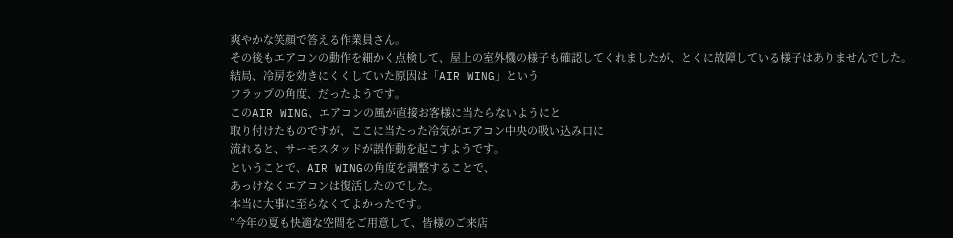爽やかな笑顔で答える作業員さん。
その後もエアコンの動作を細かく点検して、屋上の室外機の様子も確認してくれましたが、とくに故障している様子はありませんでした。
結局、冷房を効きにくくしていた原因は「AIR WING」という
フラップの角度、だったようです。
このAIR WING、エアコンの風が直接お客様に当たらないようにと
取り付けたものですが、ここに当たった冷気がエアコン中央の吸い込み口に
流れると、サーモスタッドが誤作動を起こすようです。
ということで、AIR WINGの角度を調整することで、
あっけなくエアコンは復活したのでした。
本当に大事に至らなくてよかったです。
”今年の夏も快適な空間をご用意して、皆様のご来店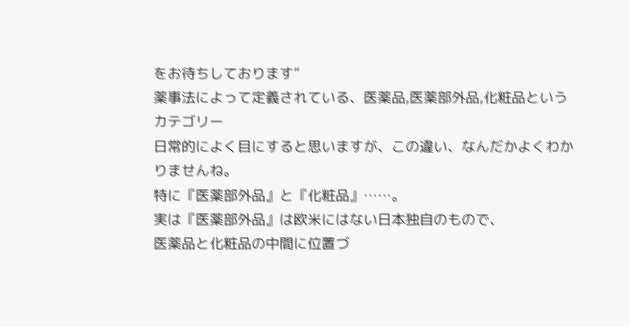をお待ちしております”
薬事法によって定義されている、医薬品,医薬部外品,化粧品というカテゴリー
日常的によく目にすると思いますが、この違い、なんだかよくわかりませんね。
特に『医薬部外品』と『化粧品』……。
実は『医薬部外品』は欧米にはない日本独自のもので、
医薬品と化粧品の中間に位置づ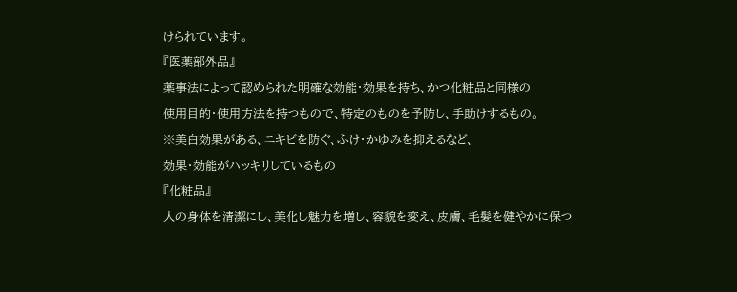けられています。
『医薬部外品』
薬事法によって認められた明確な効能・効果を持ち、かつ化粧品と同様の
使用目的・使用方法を持つもので、特定のものを予防し、手助けするもの。
※美白効果がある、ニキビを防ぐ、ふけ・かゆみを抑えるなど、
効果・効能がハッキリしているもの
『化粧品』
人の身体を清潔にし、美化し魅力を増し、容貌を変え、皮膚、毛髪を健やかに保つ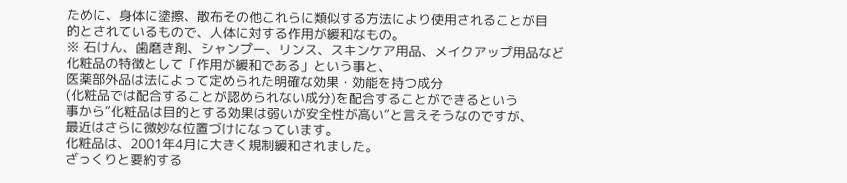ために、身体に塗擦、散布その他これらに類似する方法により使用されることが目
的とされているもので、人体に対する作用が緩和なもの。
※ 石けん、歯磨き剤、シャンプー、リンス、スキンケア用品、メイクアップ用品など
化粧品の特徴として「作用が緩和である」という事と、
医薬部外品は法によって定められた明確な効果・効能を持つ成分
(化粧品では配合することが認められない成分)を配合することができるという
事から”化粧品は目的とする効果は弱いが安全性が高い”と言えそうなのですが、
最近はさらに微妙な位置づけになっています。
化粧品は、2001年4月に大きく規制緩和されました。
ざっくりと要約する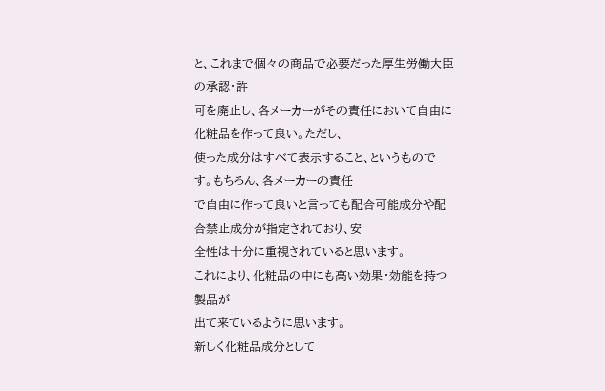と、これまで個々の商品で必要だった厚生労働大臣の承認・許
可を廃止し、各メーカーがその責任において自由に化粧品を作って良い。ただし、
使った成分はすべて表示すること、というものです。もちろん、各メーカーの責任
で自由に作って良いと言っても配合可能成分や配合禁止成分が指定されており、安
全性は十分に重視されていると思います。
これにより、化粧品の中にも高い効果・効能を持つ製品が
出て来ているように思います。
新しく化粧品成分として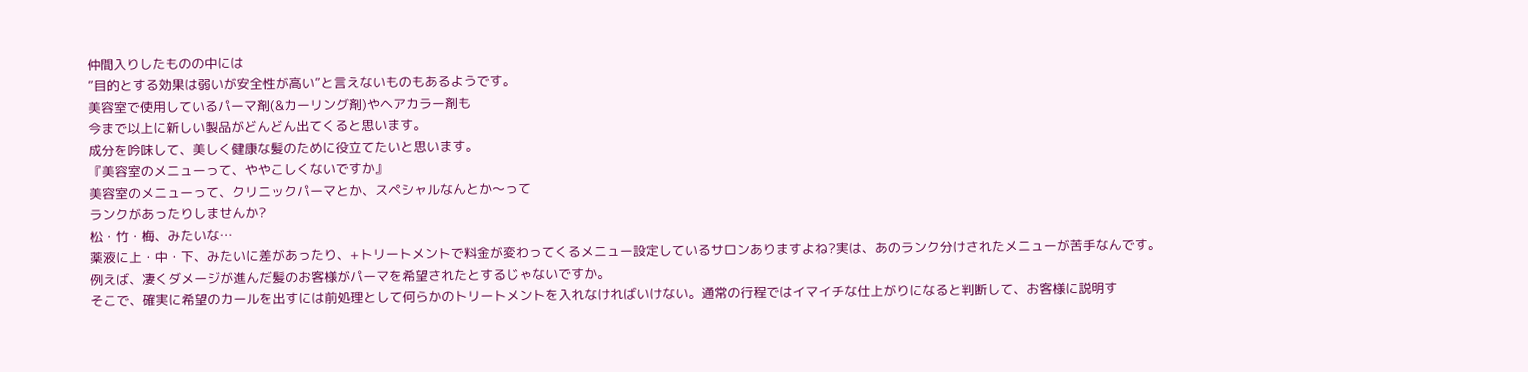仲間入りしたものの中には
”目的とする効果は弱いが安全性が高い”と言えないものもあるようです。
美容室で使用しているパーマ剤(&カーリング剤)やヘアカラー剤も
今まで以上に新しい製品がどんどん出てくると思います。
成分を吟味して、美しく健康な髪のために役立てたいと思います。
『美容室のメニューって、ややこしくないですか』
美容室のメニューって、クリニックパーマとか、スペシャルなんとか〜って
ランクがあったりしませんか?
松・竹・梅、みたいな…
薬液に上・中・下、みたいに差があったり、+トリートメントで料金が変わってくるメニュー設定しているサロンありますよね?実は、あのランク分けされたメニューが苦手なんです。
例えば、凄くダメージが進んだ髪のお客様がパーマを希望されたとするじゃないですか。
そこで、確実に希望のカールを出すには前処理として何らかのトリートメントを入れなければいけない。通常の行程ではイマイチな仕上がりになると判断して、お客様に説明す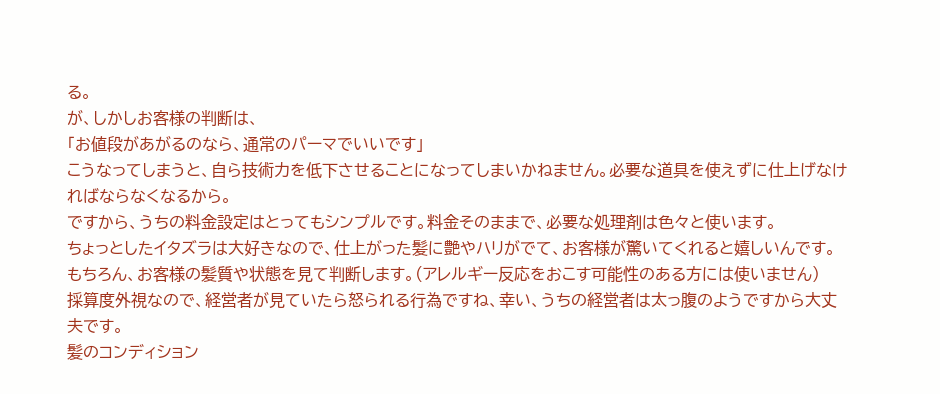る。
が、しかしお客様の判断は、
「お値段があがるのなら、通常のパーマでいいです」
こうなってしまうと、自ら技術力を低下させることになってしまいかねません。必要な道具を使えずに仕上げなければならなくなるから。
ですから、うちの料金設定はとってもシンプルです。料金そのままで、必要な処理剤は色々と使います。
ちょっとしたイタズラは大好きなので、仕上がった髪に艶やハリがでて、お客様が驚いてくれると嬉しいんです。もちろん、お客様の髪質や状態を見て判断します。(アレルギー反応をおこす可能性のある方には使いません)
採算度外視なので、経営者が見ていたら怒られる行為ですね、幸い、うちの経営者は太っ腹のようですから大丈夫です。
髪のコンディション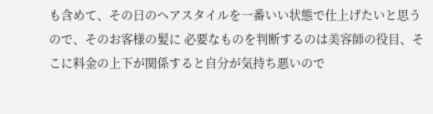も含めて、その日のヘアスタイルを一番いい状態で仕上げたいと思うので、そのお客様の髪に 必要なものを判断するのは美容師の役目、そこに料金の上下が関係すると自分が気持ち悪いので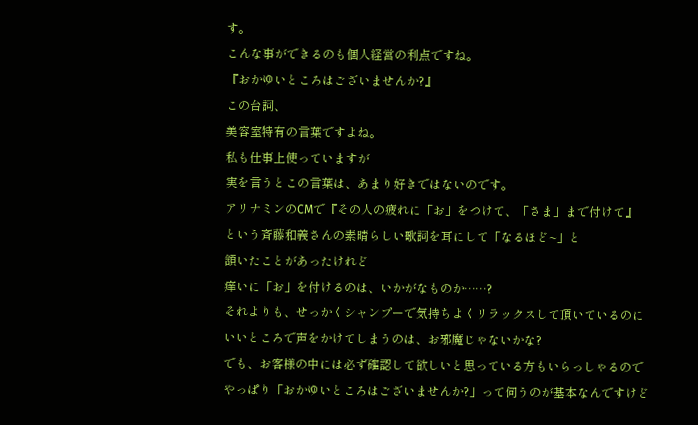す。
こんな事ができるのも個人経営の利点ですね。
『おかゆいところはございませんか?』
この台詞、
美容室特有の言葉ですよね。
私も仕事上使っていますが
実を言うとこの言葉は、あまり好きではないのです。
アリナミンのCMで『その人の疲れに「お」をつけて、「さま」まで付けて』
という斉藤和義さんの素晴らしい歌詞を耳にして「なるほど~」と
頷いたことがあったけれど
痒いに「お」を付けるのは、いかがなものか……?
それよりも、せっかくシャンプーで気持ちよくリラックスして頂いているのに
いいところで声をかけてしまうのは、お邪魔じゃないかな?
でも、お客様の中には必ず確認して欲しいと思っている方もいらっしゃるので
やっぱり「おかゆいところはございませんか?」って伺うのが基本なんですけど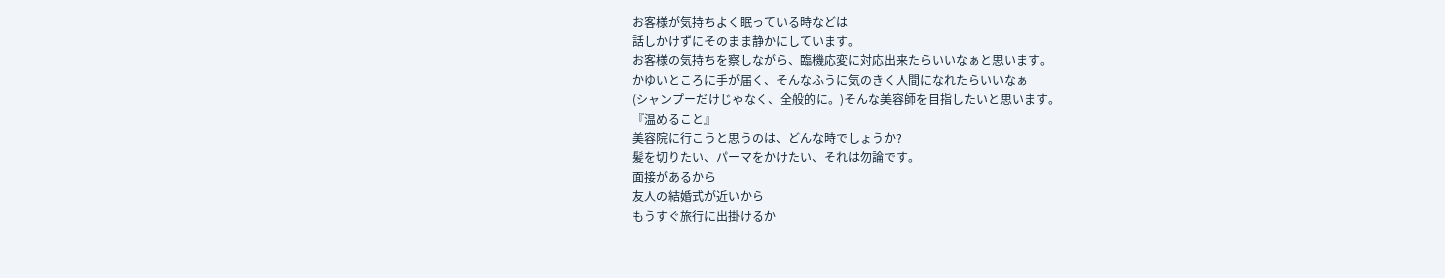お客様が気持ちよく眠っている時などは
話しかけずにそのまま静かにしています。
お客様の気持ちを察しながら、臨機応変に対応出来たらいいなぁと思います。
かゆいところに手が届く、そんなふうに気のきく人間になれたらいいなぁ
(シャンプーだけじゃなく、全般的に。)そんな美容師を目指したいと思います。
『温めること』
美容院に行こうと思うのは、どんな時でしょうか?
髪を切りたい、パーマをかけたい、それは勿論です。
面接があるから
友人の結婚式が近いから
もうすぐ旅行に出掛けるか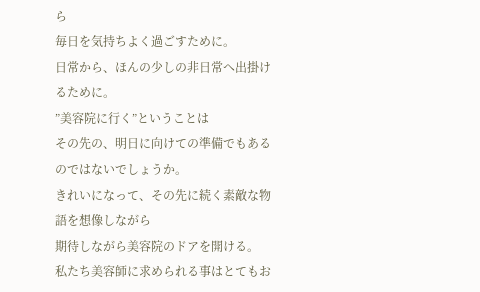ら
毎日を気持ちよく過ごすために。
日常から、ほんの少しの非日常へ出掛けるために。
”美容院に行く”ということは
その先の、明日に向けての準備でもあるのではないでしょうか。
きれいになって、その先に続く素敵な物語を想像しながら
期待しながら美容院のドアを開ける。
私たち美容師に求められる事はとてもお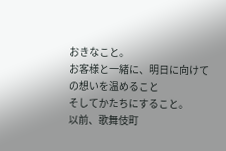おきなこと。
お客様と一緒に、明日に向けての想いを温めること
そしてかたちにすること。
以前、歌舞伎町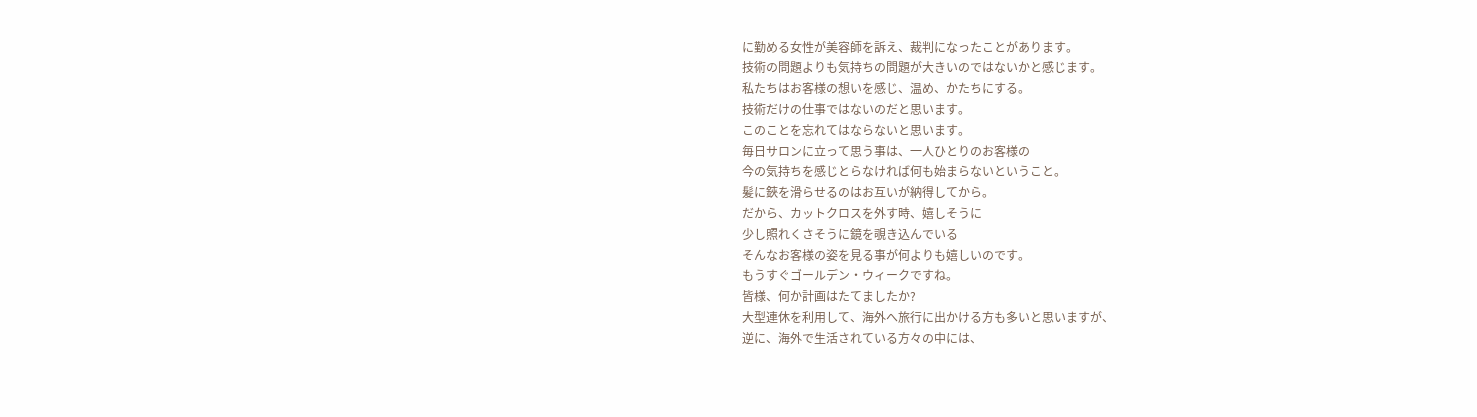に勤める女性が美容師を訴え、裁判になったことがあります。
技術の問題よりも気持ちの問題が大きいのではないかと感じます。
私たちはお客様の想いを感じ、温め、かたちにする。
技術だけの仕事ではないのだと思います。
このことを忘れてはならないと思います。
毎日サロンに立って思う事は、一人ひとりのお客様の
今の気持ちを感じとらなければ何も始まらないということ。
髪に鋏を滑らせるのはお互いが納得してから。
だから、カットクロスを外す時、嬉しそうに
少し照れくさそうに鏡を覗き込んでいる
そんなお客様の姿を見る事が何よりも嬉しいのです。
もうすぐゴールデン・ウィークですね。
皆様、何か計画はたてましたか?
大型連休を利用して、海外へ旅行に出かける方も多いと思いますが、
逆に、海外で生活されている方々の中には、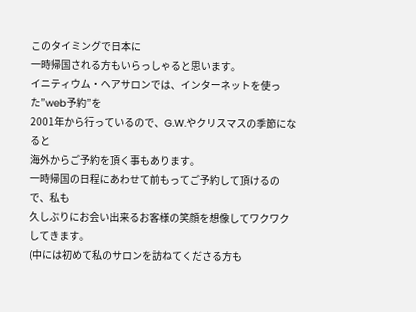このタイミングで日本に
一時帰国される方もいらっしゃると思います。
イニティウム・ヘアサロンでは、インターネットを使った”web予約”を
2001年から行っているので、G.W.やクリスマスの季節になると
海外からご予約を頂く事もあります。
一時帰国の日程にあわせて前もってご予約して頂けるので、私も
久しぶりにお会い出来るお客様の笑顔を想像してワクワクしてきます。
(中には初めて私のサロンを訪ねてくださる方も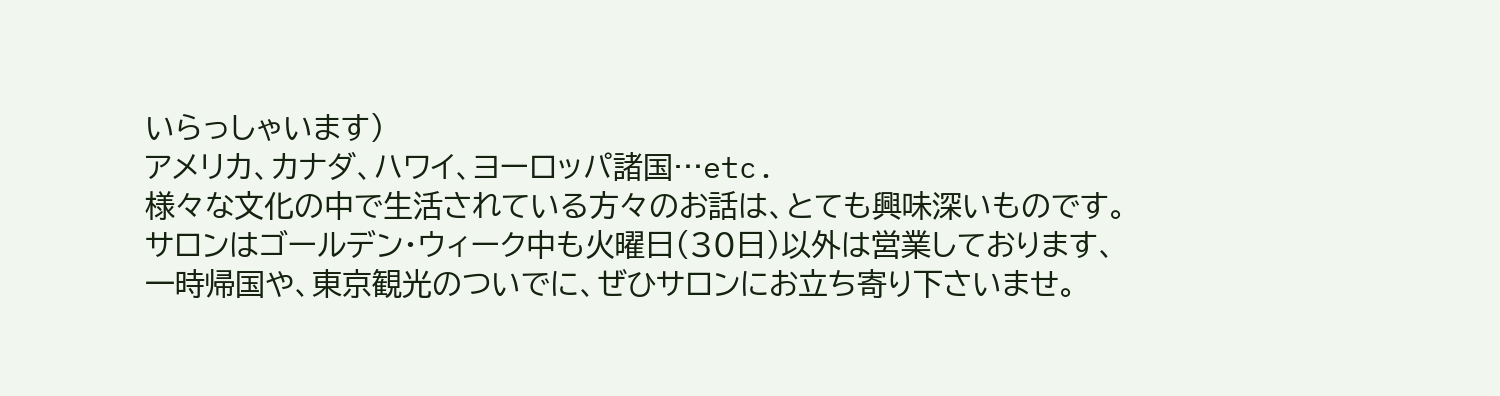いらっしゃいます)
アメリカ、カナダ、ハワイ、ヨーロッパ諸国…etc.
様々な文化の中で生活されている方々のお話は、とても興味深いものです。
サロンはゴールデン・ウィーク中も火曜日(30日)以外は営業しております、
一時帰国や、東京観光のついでに、ぜひサロンにお立ち寄り下さいませ。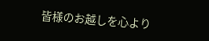皆様のお越しを心より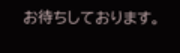お待ちしております。